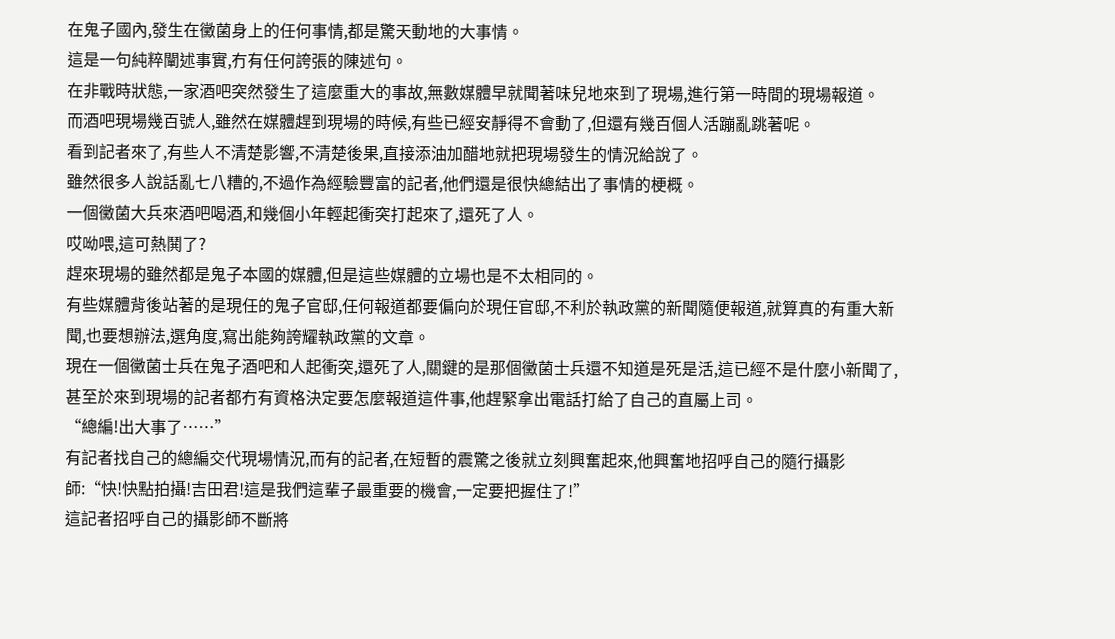在鬼子國內,發生在黴菌身上的任何事情,都是驚天動地的大事情。
這是一句純粹闡述事實,冇有任何誇張的陳述句。
在非戰時狀態,一家酒吧突然發生了這麼重大的事故,無數媒體早就聞著味兒地來到了現場,進行第一時間的現場報道。
而酒吧現場幾百號人,雖然在媒體趕到現場的時候,有些已經安靜得不會動了,但還有幾百個人活蹦亂跳著呢。
看到記者來了,有些人不清楚影響,不清楚後果,直接添油加醋地就把現場發生的情況給說了。
雖然很多人說話亂七八糟的,不過作為經驗豐富的記者,他們還是很快總結出了事情的梗概。
一個黴菌大兵來酒吧喝酒,和幾個小年輕起衝突打起來了,還死了人。
哎呦喂,這可熱鬨了?
趕來現場的雖然都是鬼子本國的媒體,但是這些媒體的立場也是不太相同的。
有些媒體背後站著的是現任的鬼子官邸,任何報道都要偏向於現任官邸,不利於執政黨的新聞隨便報道,就算真的有重大新聞,也要想辦法,選角度,寫出能夠誇耀執政黨的文章。
現在一個黴菌士兵在鬼子酒吧和人起衝突,還死了人,關鍵的是那個黴菌士兵還不知道是死是活,這已經不是什麼小新聞了,甚至於來到現場的記者都冇有資格決定要怎麼報道這件事,他趕緊拿出電話打給了自己的直屬上司。
“總編!出大事了……”
有記者找自己的總編交代現場情況,而有的記者,在短暫的震驚之後就立刻興奮起來,他興奮地招呼自己的隨行攝影師:“快!快點拍攝!吉田君!這是我們這輩子最重要的機會,一定要把握住了!”
這記者招呼自己的攝影師不斷將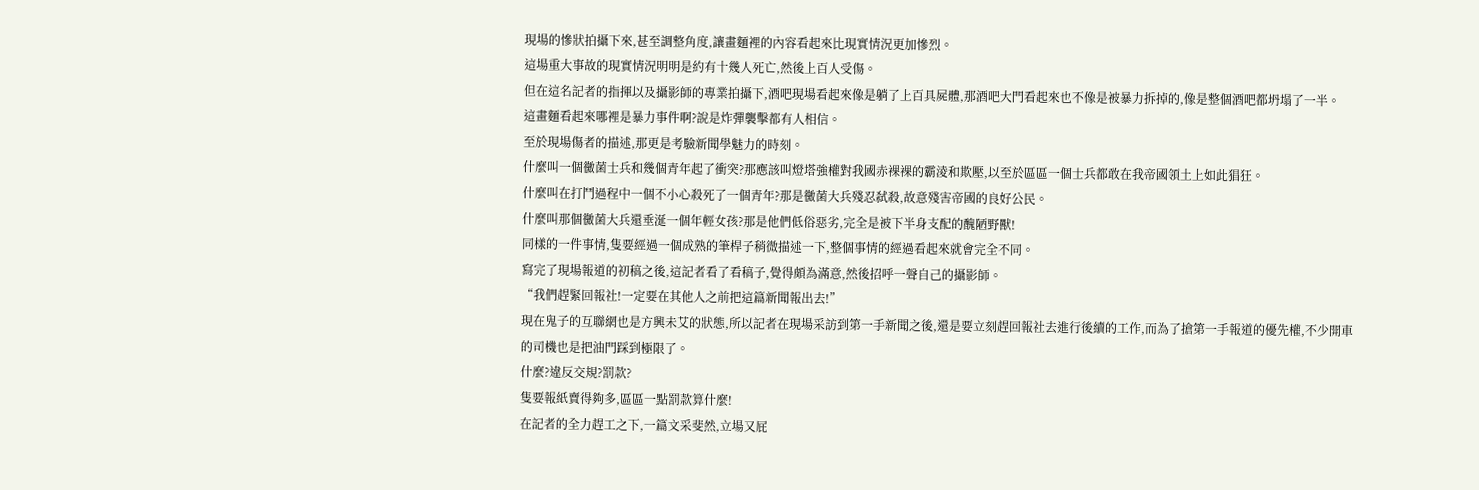現場的慘狀拍攝下來,甚至調整角度,讓畫麵裡的內容看起來比現實情況更加慘烈。
這場重大事故的現實情況明明是約有十幾人死亡,然後上百人受傷。
但在這名記者的指揮以及攝影師的專業拍攝下,酒吧現場看起來像是躺了上百具屍體,那酒吧大門看起來也不像是被暴力拆掉的,像是整個酒吧都坍塌了一半。
這畫麵看起來哪裡是暴力事件啊?說是炸彈襲擊都有人相信。
至於現場傷者的描述,那更是考驗新聞學魅力的時刻。
什麼叫一個黴菌士兵和幾個青年起了衝突?那應該叫燈塔強權對我國赤裸裸的霸淩和欺壓,以至於區區一個士兵都敢在我帝國領土上如此猖狂。
什麼叫在打鬥過程中一個不小心殺死了一個青年?那是黴菌大兵殘忍弑殺,故意殘害帝國的良好公民。
什麼叫那個黴菌大兵還垂涎一個年輕女孩?那是他們低俗惡劣,完全是被下半身支配的醜陋野獸!
同樣的一件事情,隻要經過一個成熟的筆桿子稍微描述一下,整個事情的經過看起來就會完全不同。
寫完了現場報道的初稿之後,這記者看了看稿子,覺得頗為滿意,然後招呼一聲自己的攝影師。
“我們趕緊回報社!一定要在其他人之前把這篇新聞報出去!”
現在鬼子的互聯網也是方興未艾的狀態,所以記者在現場采訪到第一手新聞之後,還是要立刻趕回報社去進行後續的工作,而為了搶第一手報道的優先權,不少開車的司機也是把油門踩到極限了。
什麼?違反交規?罰款?
隻要報紙賣得夠多,區區一點罰款算什麼!
在記者的全力趕工之下,一篇文采斐然,立場又屁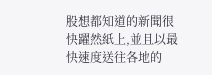股想都知道的新聞很快躍然紙上,並且以最快速度送往各地的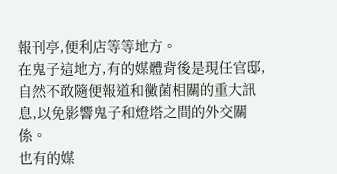報刊亭,便利店等等地方。
在鬼子這地方,有的媒體背後是現任官邸,自然不敢隨便報道和黴菌相關的重大訊息,以免影響鬼子和燈塔之間的外交關係。
也有的媒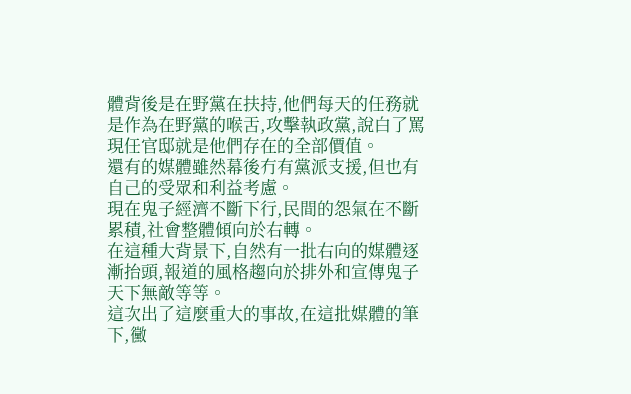體背後是在野黨在扶持,他們每天的任務就是作為在野黨的喉舌,攻擊執政黨,說白了罵現任官邸就是他們存在的全部價值。
還有的媒體雖然幕後冇有黨派支援,但也有自己的受眾和利益考慮。
現在鬼子經濟不斷下行,民間的怨氣在不斷累積,社會整體傾向於右轉。
在這種大背景下,自然有一批右向的媒體逐漸抬頭,報道的風格趨向於排外和宣傳鬼子天下無敵等等。
這次出了這麼重大的事故,在這批媒體的筆下,黴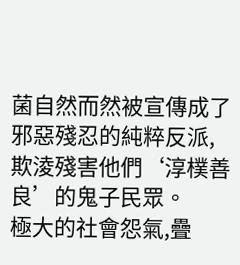菌自然而然被宣傳成了邪惡殘忍的純粹反派,欺淩殘害他們‘淳樸善良’的鬼子民眾。
極大的社會怨氣,疊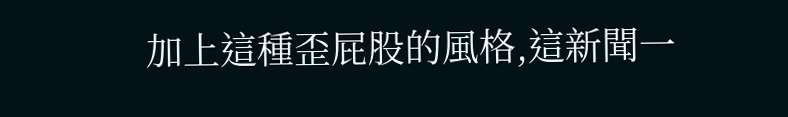加上這種歪屁股的風格,這新聞一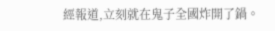經報道,立刻就在鬼子全國炸開了鍋。